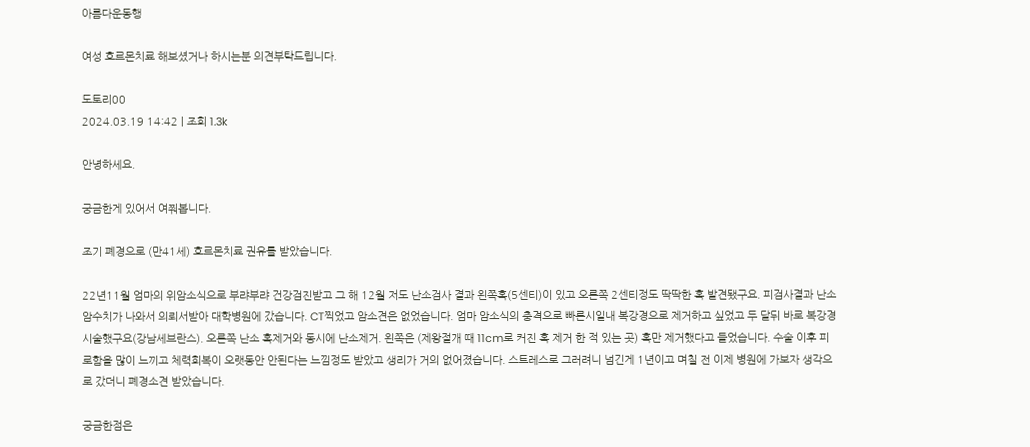아름다운동행

여성 호르몬치료 해보셨거나 하시는분 의견부탁드립니다.

도토리00
2024.03.19 14:42 | 조회 1.3k

안녕하세요.

궁금한게 있어서 여쭤봅니다.

조기 폐경으로 (만41세) 호르몬치료 권유를 받았습니다.

22년11월 엄마의 위암소식으로 부랴부랴 건강검진받고 그 해 12월 저도 난소검사 결과 왼쪽혹(5센티)이 있고 오른쪽 2센티정도 딱딱한 혹 발견됐구요. 피검사결과 난소암수치가 나와서 의뢰서받아 대학병원에 갔습니다. CT찍었고 암소견은 없었습니다. 엄마 암소식의 충격으로 빠른시일내 복강경으로 제거하고 싶었고 두 달뒤 바로 복강경시술했구요(강남세브란스). 오른쪽 난소 혹제거와 동시에 난소제거. 왼쪽은 (제왕절개 때 11cm로 커진 혹 제거 한 적 있는 곳) 혹만 제거했다고 들었습니다. 수술 이후 피로함을 많이 느끼고 체력회복이 오랫동안 안된다는 느낌정도 받았고 생리가 거의 없어졌습니다. 스트레스로 그러려니 넘긴게 1년이고 며칠 전 이제 병원에 가보자 생각으로 갔더니 폐경소견 받았습니다.

궁금한점은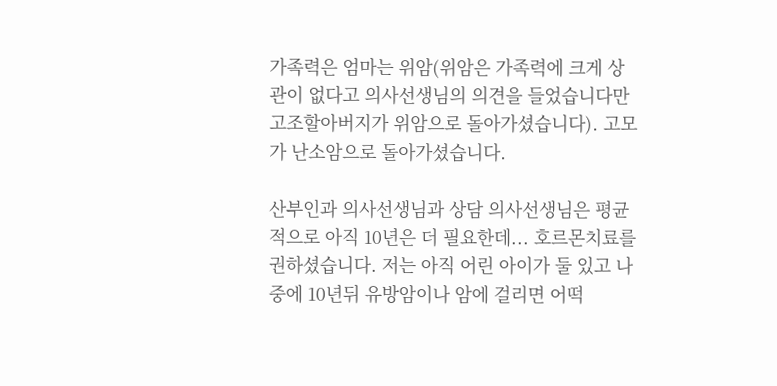가족력은 엄마는 위암(위암은 가족력에 크게 상관이 없다고 의사선생님의 의견을 들었습니다만 고조할아버지가 위암으로 돌아가셨습니다). 고모가 난소암으로 돌아가셨습니다.

산부인과 의사선생님과 상담 의사선생님은 평균적으로 아직 10년은 더 필요한데... 호르몬치료를 권하셨습니다. 저는 아직 어린 아이가 둘 있고 나중에 10년뒤 유방암이나 암에 걸리면 어떡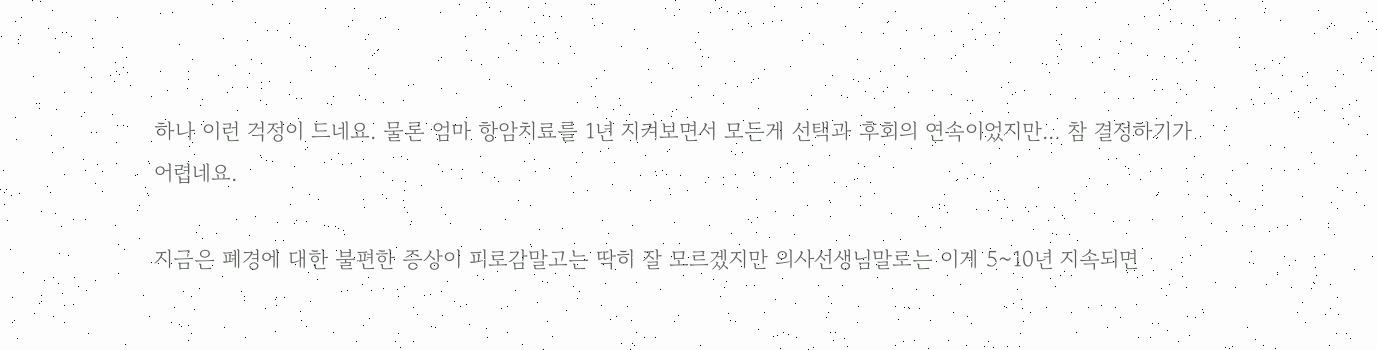하나 이런 걱정이 드네요. 물론 엄마 항암치료를 1년 지켜보면서 모든게 선택과 후회의 연속이었지만... 참 결정하기가 어렵네요.

지금은 폐경에 대한 불편한 증상이 피로감말고는 딱히 잘 모르겠지만 의사선생님말로는 이게 5~10년 지속되면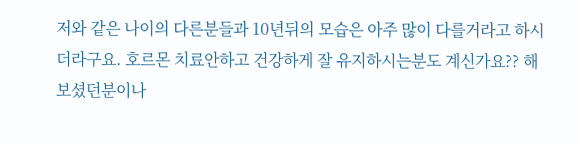저와 같은 나이의 다른분들과 10년뒤의 모습은 아주 많이 다를거라고 하시더라구요. 호르몬 치료안하고 건강하게 잘 유지하시는분도 계신가요?? 해보셨던분이나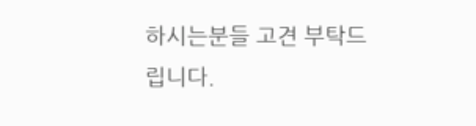하시는분들 고견 부탁드립니다.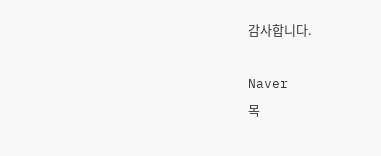감사합니다.

Naver
목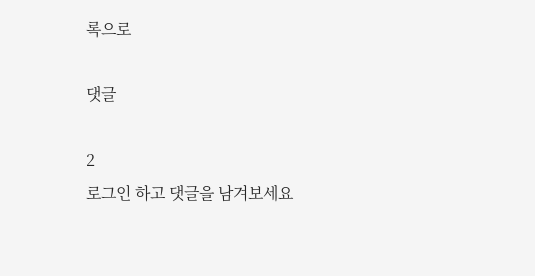록으로

댓글

2
로그인 하고 댓글을 남겨보세요